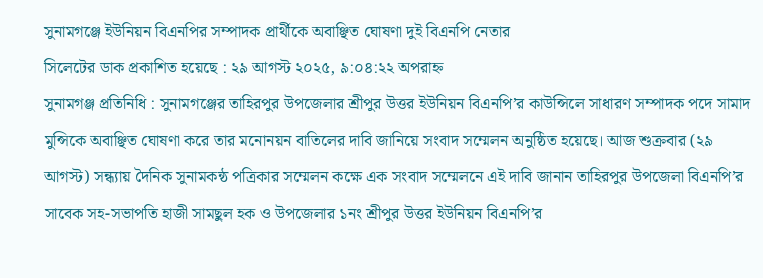সুনামগঞ্জে ইউনিয়ন বিএনপির সম্পাদক প্রার্থীকে অবাঞ্ছিত ঘোষণা দুই বিএনপি নেতার
সিলেটের ডাক প্রকাশিত হয়েছে : ২৯ আগস্ট ২০২৫, ৯:০৪:২২ অপরাহ্ন
সুনামগঞ্জ প্রতিনিধি : সুনামগঞ্জের তাহিরপুর উপজেলার শ্রীপুর উত্তর ইউনিয়ন বিএনপি’র কাউন্সিলে সাধারণ সম্পাদক পদে সামাদ মুন্সিকে অবাঞ্ছিত ঘোষণা করে তার মনোনয়ন বাতিলের দাবি জানিয়ে সংবাদ সম্মেলন অনুষ্ঠিত হয়েছে। আজ শুক্রবার (২৯ আগস্ট) সন্ধ্যায় দৈনিক সুনামকন্ঠ পত্রিকার সম্মেলন কক্ষে এক সংবাদ সম্মেলনে এই দাবি জানান তাহিরপুর উপজেলা বিএনপি’র সাবেক সহ-সভাপতি হাজী সামছুল হক ও উপজেলার ১নং শ্রীপুর উত্তর ইউনিয়ন বিএনপি’র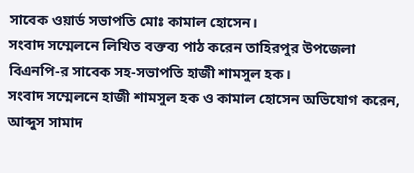সাবেক ওয়ার্ড সভাপতি মোঃ কামাল হোসেন।
সংবাদ সম্মেলনে লিখিত বক্তব্য পাঠ করেন তাহিরপুর উপজেলা বিএনপি-র সাবেক সহ-সভাপতি হাজী শামসুল হক।
সংবাদ সম্মেলনে হাজী শামসুল হক ও কামাল হোসেন অভিযোগ করেন, আব্দুস সামাদ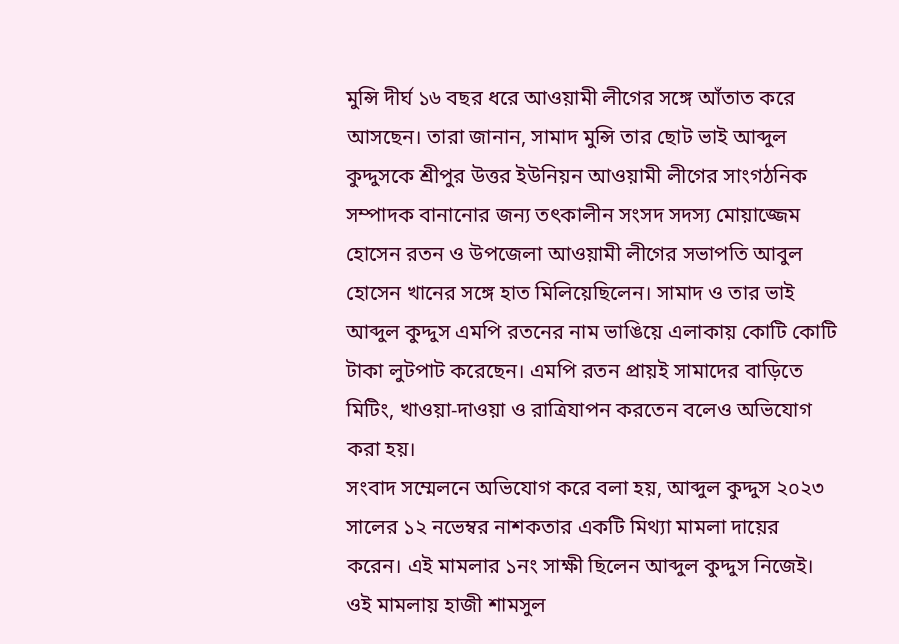মুন্সি দীর্ঘ ১৬ বছর ধরে আওয়ামী লীগের সঙ্গে আঁতাত করে আসছেন। তারা জানান, সামাদ মুন্সি তার ছোট ভাই আব্দুল কুদ্দুসকে শ্রীপুর উত্তর ইউনিয়ন আওয়ামী লীগের সাংগঠনিক সম্পাদক বানানোর জন্য তৎকালীন সংসদ সদস্য মোয়াজ্জেম হোসেন রতন ও উপজেলা আওয়ামী লীগের সভাপতি আবুল হোসেন খানের সঙ্গে হাত মিলিয়েছিলেন। সামাদ ও তার ভাই আব্দুল কুদ্দুস এমপি রতনের নাম ভাঙিয়ে এলাকায় কোটি কোটি টাকা লুটপাট করেছেন। এমপি রতন প্রায়ই সামাদের বাড়িতে মিটিং, খাওয়া-দাওয়া ও রাত্রিযাপন করতেন বলেও অভিযোগ করা হয়।
সংবাদ সম্মেলনে অভিযোগ করে বলা হয়, আব্দুল কুদ্দুস ২০২৩ সালের ১২ নভেম্বর নাশকতার একটি মিথ্যা মামলা দায়ের করেন। এই মামলার ১নং সাক্ষী ছিলেন আব্দুল কুদ্দুস নিজেই। ওই মামলায় হাজী শামসুল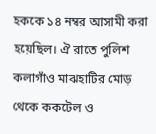হককে ১৪ নম্বর আসামী করা হয়েছিল। ঐ রাতে পুলিশ কলাগাঁও মাঝহাটির মোড় থেকে ককটেল ও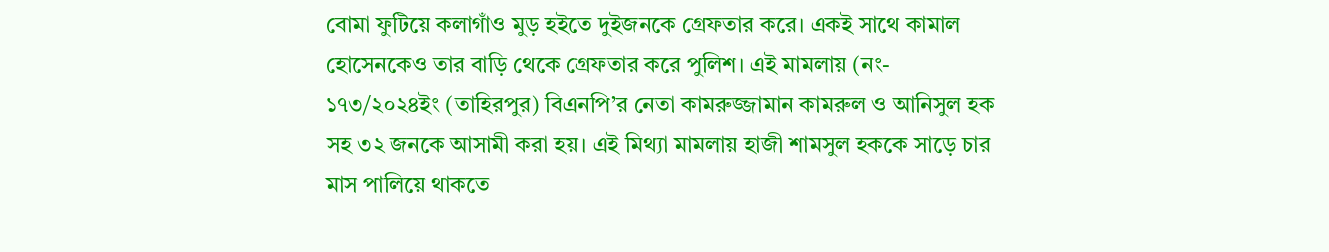বোমা ফুটিয়ে কলাগাঁও মুড় হইতে দুইজনকে গ্রেফতার করে। একই সাথে কামাল হোসেনকেও তার বাড়ি থেকে গ্রেফতার করে পুলিশ। এই মামলায় (নং- ১৭৩/২০২৪ইং (তাহিরপুর) বিএনপি’র নেতা কামরুজ্জামান কামরুল ও আনিসুল হক সহ ৩২ জনকে আসামী করা হয়। এই মিথ্যা মামলায় হাজী শামসুল হককে সাড়ে চার মাস পালিয়ে থাকতে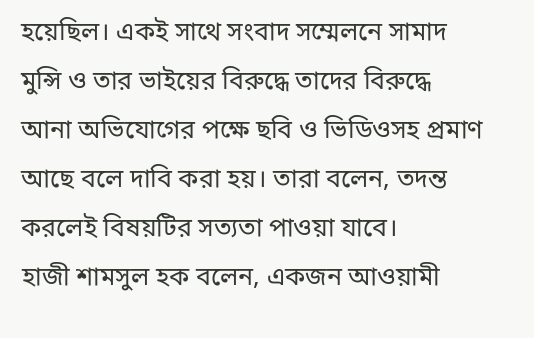হয়েছিল। একই সাথে সংবাদ সম্মেলনে সামাদ মুন্সি ও তার ভাইয়ের বিরুদ্ধে তাদের বিরুদ্ধে আনা অভিযোগের পক্ষে ছবি ও ভিডিওসহ প্রমাণ আছে বলে দাবি করা হয়। তারা বলেন, তদন্ত করলেই বিষয়টির সত্যতা পাওয়া যাবে।
হাজী শামসুল হক বলেন, একজন আওয়ামী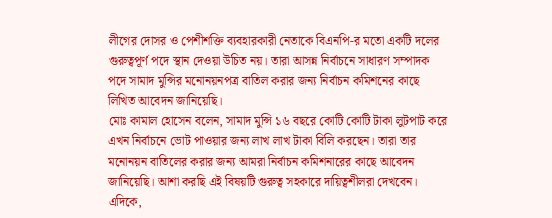লীগের দোসর ও পেশীশক্তি ব্যবহারকারী নেতাকে বিএনপি-র মতো একটি দলের গুরুত্বপূর্ণ পদে স্থান দেওয়া উচিত নয়। তারা আসন্ন নির্বাচনে সাধারণ সম্পাদক পদে সামাদ মুন্সির মনোনয়নপত্র বাতিল করার জন্য নির্বাচন কমিশনের কাছে লিখিত আবেদন জানিয়েছি।
মোঃ কামাল হোসেন বলেন, সামাদ মুন্সি ১৬ বছরে কোটি কোটি টাকা লুটপাট করে এখন নির্বাচনে ভোট পাওয়ার জন্য লাখ লাখ টাকা বিলি করছেন। তারা তার মনোনয়ন বাতিলের করার জন্য আমরা নির্বাচন কমিশনারের কাছে আবেদন জানিয়েছি। আশা করছি এই বিষয়টি গুরুত্ব সহকারে দায়িত্বশীলরা দেখবেন।
এদিকে,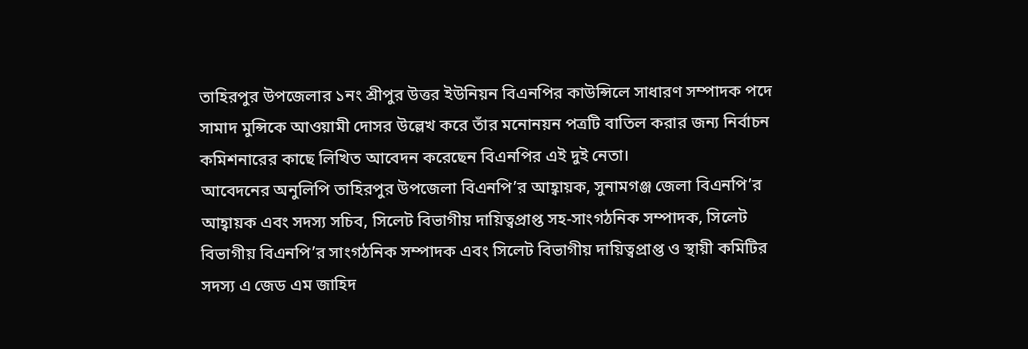তাহিরপুর উপজেলার ১নং শ্রীপুর উত্তর ইউনিয়ন বিএনপির কাউন্সিলে সাধারণ সম্পাদক পদে সামাদ মুন্সিকে আওয়ামী দোসর উল্লেখ করে তাঁর মনোনয়ন পত্রটি বাতিল করার জন্য নির্বাচন কমিশনারের কাছে লিখিত আবেদন করেছেন বিএনপির এই দুই নেতা।
আবেদনের অনুলিপি তাহিরপুর উপজেলা বিএনপি’র আহ্বায়ক, সুনামগঞ্জ জেলা বিএনপি’র আহ্বায়ক এবং সদস্য সচিব, সিলেট বিভাগীয় দায়িত্বপ্রাপ্ত সহ-সাংগঠনিক সম্পাদক, সিলেট বিভাগীয় বিএনপি’র সাংগঠনিক সম্পাদক এবং সিলেট বিভাগীয় দায়িত্বপ্রাপ্ত ও স্থায়ী কমিটির সদস্য এ জেড এম জাহিদ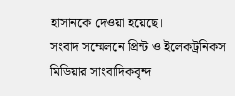হাসানকে দেওয়া হয়েছে।
সংবাদ সম্মেলনে প্রিন্ট ও ইলেকট্রনিকস মিডিয়ার সাংবাদিকবৃন্দ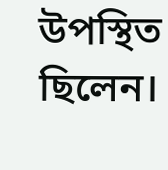উপস্থিত ছিলেন।